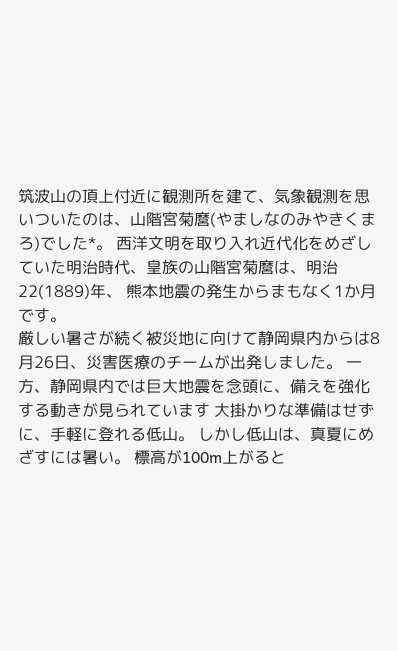筑波山の頂上付近に観測所を建て、気象観測を思いついたのは、山階宮菊麿(やましなのみやきくまろ)でした*。 西洋文明を取り入れ近代化をめざしていた明治時代、皇族の山階宮菊麿は、明治22(1889)年、 熊本地震の発生からまもなく1か月です。
厳しい暑さが続く被災地に向けて静岡県内からは8月26日、災害医療のチームが出発しました。 一方、静岡県内では巨大地震を念頭に、備えを強化する動きが見られています 大掛かりな準備はせずに、手軽に登れる低山。 しかし低山は、真夏にめざすには暑い。 標高が100m上がると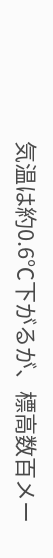気温は約0.6℃下がるが、標高数百メー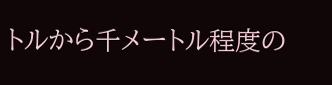トルから千メートル程度の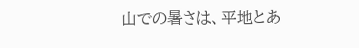山での暑さは、平地とあ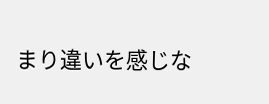まり違いを感じな